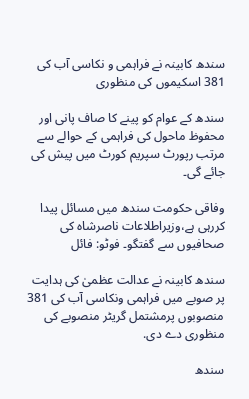سندھ کابینہ نے فراہمی و نکاسی آب کی 381 اسکیموں کی منظوری

سندھ کے عوام کو پینے کا صاف پانی اور محفوظ ماحول کی فراہمی کے حوالے سے مرتب رپورٹ سپریم کورٹ میں پیش کی جائے گی۔

وفاقی حکومت سندھ میں مسائل پیدا کررہی ہے،وزیراطلاعات ناصرشاہ کی صحافیوں سے گفتگو۔ فوٹو: فائل

سندھ کابینہ نے عدالت عظمیٰ کی ہدایت پر صوبے میں فراہمی ونکاسی آب کی 381 منصوبوں پرمشتمل گریٹر منصوبے کی منظوری دے دی.

سندھ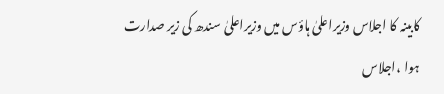کابینہ کا اجلاس وزیراعلیٰ ہاؤس میں وزیراعلیٰ سندھ کی زیر صدارت ہوا ،اجلاس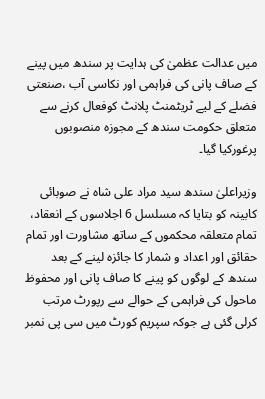میں عدالت عظمیٰ کی ہدایت پر سندھ میں پینے کے صاف پانی کی فراہمی اور نکاسی آب ،صنعتی فضلے کے لیے ٹریٹمنٹ پلانٹ کوفعال کرنے سے متعلق حکومت سندھ کے مجوزہ منصوبوں پرغورکیا گیا۔

وزیراعلیٰ سندھ سید مراد علی شاہ نے صوبائی کابینہ کو بتایا کہ مسلسل 6 اجلاسوں کے انعقاد، تمام متعلقہ محکموں کے ساتھ مشاورت اور تمام حقائق اور اعداد و شمار کا جائزہ لینے کے بعد سندھ کے لوگوں کو پینے کا صاف پانی اور محفوظ ماحول کی فراہمی کے حوالے سے رپورٹ مرتب کرلی گئی ہے جوکہ سپریم کورٹ میں سی پی نمبر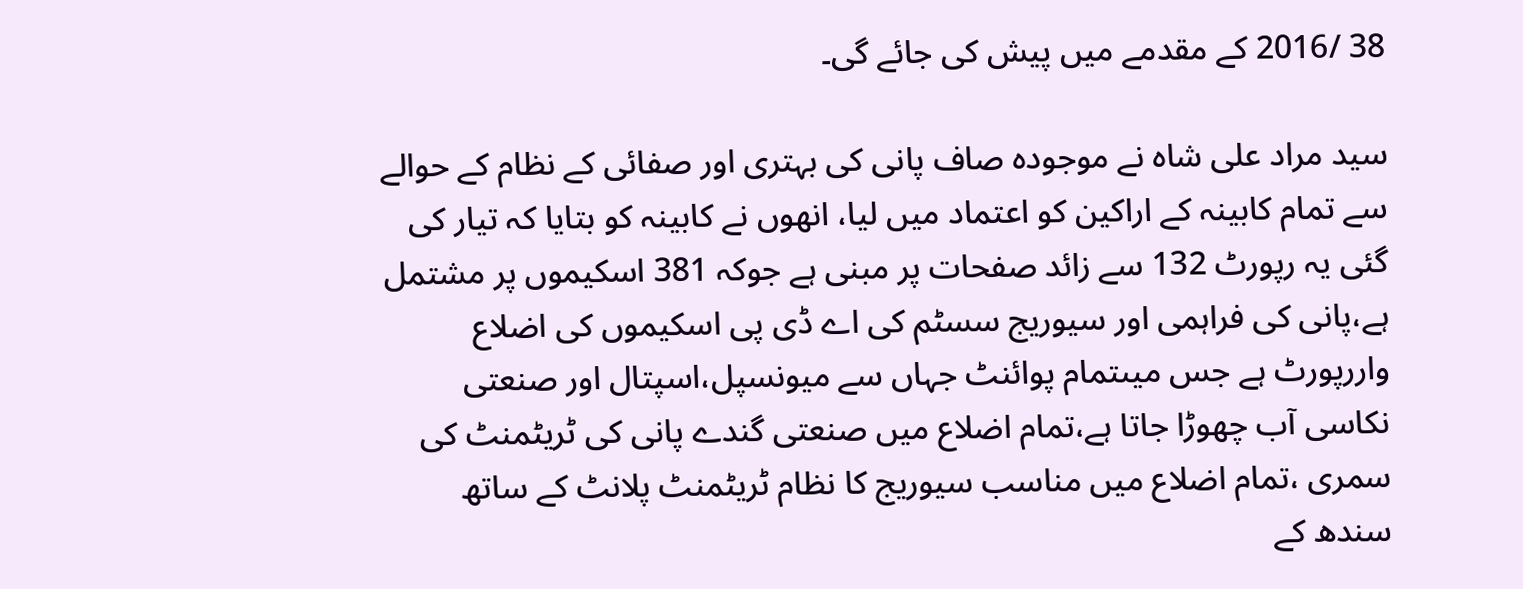38 /2016 کے مقدمے میں پیش کی جائے گی۔

سید مراد علی شاہ نے موجودہ صاف پانی کی بہتری اور صفائی کے نظام کے حوالے سے تمام کابینہ کے اراکین کو اعتماد میں لیا، انھوں نے کابینہ کو بتایا کہ تیار کی گئی یہ رپورٹ 132 سے زائد صفحات پر مبنی ہے جوکہ 381 اسکیموں پر مشتمل ہے،پانی کی فراہمی اور سیوریج سسٹم کی اے ڈی پی اسکیموں کی اضلاع واررپورٹ ہے جس میںتمام پوائنٹ جہاں سے میونسپل،اسپتال اور صنعتی نکاسی آب چھوڑا جاتا ہے،تمام اضلاع میں صنعتی گندے پانی کی ٹریٹمنٹ کی سمری ،تمام اضلاع میں مناسب سیوریج کا نظام ٹریٹمنٹ پلانٹ کے ساتھ سندھ کے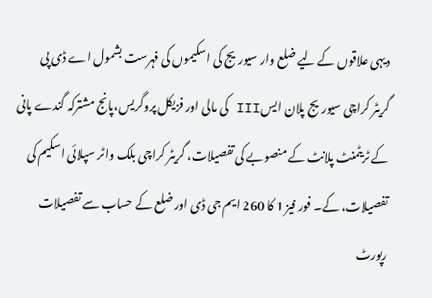دیہی علاقوں کے لیے ضلع وار سیوریج کی اسکیموں کی فہرست بشمول اے ڈی پی گریٹر کراچی سیوریج پلان ایسIII کی مالی اور فزیکل پروگریس،پانج مشترکہ گندے پانی کے ٹریٹمنٹ پلانٹ کے منصوبے کی تفصیلات، گریٹر کراچی بلک واٹر سپلائی اسکیم کی تفصیلات، کے۔ فور فیز 1 کا 260 ایم جی ڈی اور ضلع کے حساب سے تفصیلات رپورٹ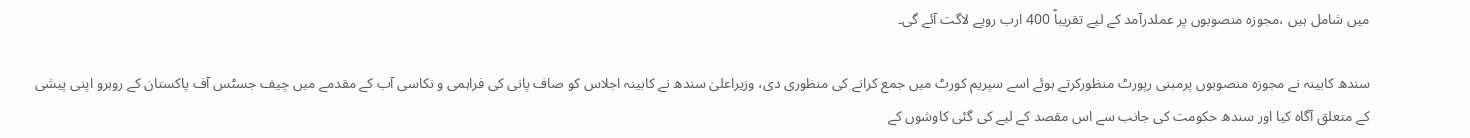میں شامل ہیں ،مجوزہ منصوبوں پر عملدرآمد کے لیے تقریباً 400 ارب روپے لاگت آئے گی۔

سندھ کابینہ نے مجوزہ منصوبوں پرمبنی رپورٹ منظورکرتے ہوئے اسے سپریم کورٹ میں جمع کرانے کی منظوری دی، وزیراعلیٰ سندھ نے کابینہ اجلاس کو صاف پانی کی فراہمی و نکاسی آب کے مقدمے میں چیف جسٹس آف پاکستان کے روبرو اپنی پیشی کے متعلق آگاہ کیا اور سندھ حکومت کی جانب سے اس مقصد کے لیے کی گئی کاوشوں کے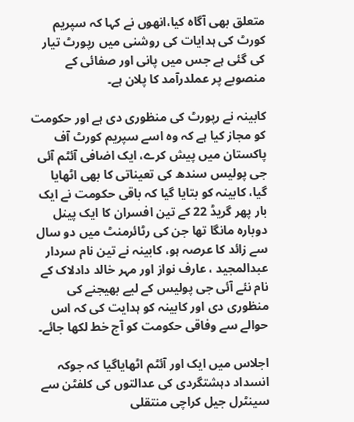متعلق بھی آگاہ کیا،انھوں نے کہا کہ سپریم کورٹ کی ہدایات کی روشنی میں رپورٹ تیار کی گئی ہے جس میں پانی اور صفائی کے منصوبے پر عملدرآمد کا پلان ہے۔

کابینہ نے رپورٹ کی منظوری دی ہے اور حکومت کو مجاز کیا ہے کہ وہ اسے سپریم کورٹ آف پاکستان میں پیش کرے، ایک اضافی آئٹم آئی جی پولیس سندھ کی تعیناتی کا بھی اٹھایا گیا، کابینہ کو بتایا گیا کہ باقی حکومت نے ایک بار پھر گریڈ 22 کے تین افسران کا ایک پینل دوبارہ مانگا تھا جن کی رٹائرمنٹ میں دو سال سے زائد کا عرصہ ہو، کابینہ نے تین نام سردار عبدالمجید ، عارف نواز اور مہر خالد دادلاک کے نام نئے آئی جی پولیس کے لیے بھیجنے کی منظوری دی اور کابینہ کو ہدایت کی کہ اس حوالے سے وفاقی حکومت کو آج خط لکھا جائے۔

اجلاس میں ایک اور آئٹم اٹھایاگیا کہ جوکہ انسداد دہشتگردی کی عدالتوں کی کلفٹن سے سینٹرل جیل کراچی منتقلی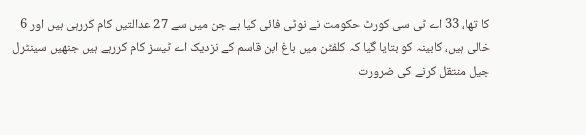کا تھا، 33 اے ٹی سی کورٹ حکومت نے نوٹی فائی کیا ہے جن میں سے 27 عدالتیں کام کررہی ہیں اور 6 خالی ہیں، کابینہ کو بتایا گیا کہ کلفٹن میں باغ ابن قاسم کے نزدیک اے ٹیسز کام کررہے ہیں جنھیں سینٹرل جیل منتقل کرنے کی ضرورت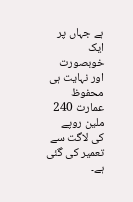ہے جہاں پر ایک خوبصورت اور نہایت ہی محفوظ عمارت 240 ملین روپے کی لاگت سے تعمیر کی گئی ہے۔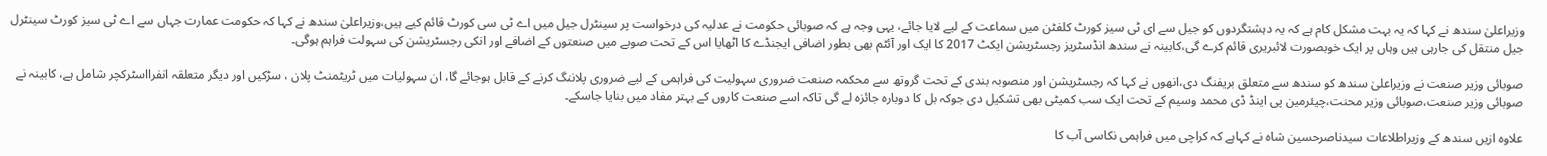وزیراعلیٰ سندھ نے کہا کہ یہ بہت مشکل کام ہے کہ یہ دہشتگردوں کو جیل سے ای ٹی سیز کورٹ کلفٹن میں سماعت کے لیے لایا جائے، یہی وجہ ہے کہ صوبائی حکومت نے عدلیہ کی درخواست پر سینٹرل جیل میں اے ٹی سی کورٹ قائم کیے ہیں،وزیراعلیٰ سندھ نے کہا کہ حکومت عمارت جہاں سے اے ٹی سیز کورٹ سینٹرل جیل منتقل کی جارہی ہیں وہاں پر ایک خوبصورت لائبریری قائم کرے گی،کابینہ نے سندھ انڈسٹریز رجسٹریشن ایکٹ 2017 کا ایک اور آئٹم بھی بطور اضافی ایجنڈے کا اٹھایا اس کے تحت صوبے میں صنعتوں کے اضافے اور انکی رجسٹریشن کی سہولت فراہم ہوگی۔

صوبائی وزیر صنعت نے وزیراعلیٰ سندھ کو سندھ سے متعلق بریفنگ دی،انھوں نے کہا کہ رجسٹریشن اور منصوبہ بندی کے تحت گروتھ سے محکمہ صنعت ضروری سہولیت کی فراہمی کے لیے ضروری پلاننگ کرنے کے قابل ہوجائے گا، ان سہولیات میں ٹریٹمنٹ پلان ، سڑکیں اور دیگر متعلقہ انفرااسٹرکچر شامل ہے، کابینہ نے صوبائی وزیر صنعت،صوبائی وزیر محنت،چیئرمین پی اینڈ ڈی محمد وسیم کے تحت ایک سب کمیٹی بھی تشکیل دی جوکہ بل کا دوبارہ جائزہ لے گی تاکہ اسے صنعت کاروں کے بہتر مفاد میں بنایا جاسکے۔

علاوہ ازیں سندھ کے وزیراطلاعات سیدناصرحسین شاہ نے کہاہے کہ کراچی میں فراہمی نکاسی آب کا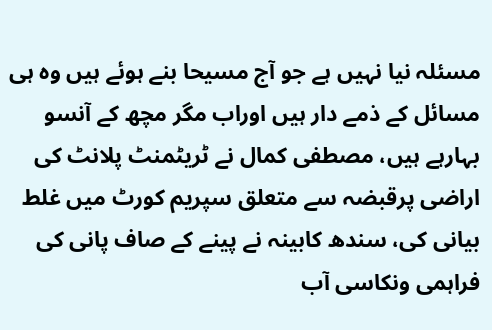مسئلہ نیا نہیں ہے جو آج مسیحا بنے ہوئے ہیں وہ ہی مسائل کے ذمے دار ہیں اوراب مگر مچھ کے آنسو بہارہے ہیں، مصطفی کمال نے ٹریٹمنٹ پلانٹ کی اراضی پرقبضہ سے متعلق سپریم کورٹ میں غلط بیانی کی، سندھ کابینہ نے پینے کے صاف پانی کی فراہمی ونکاسی آب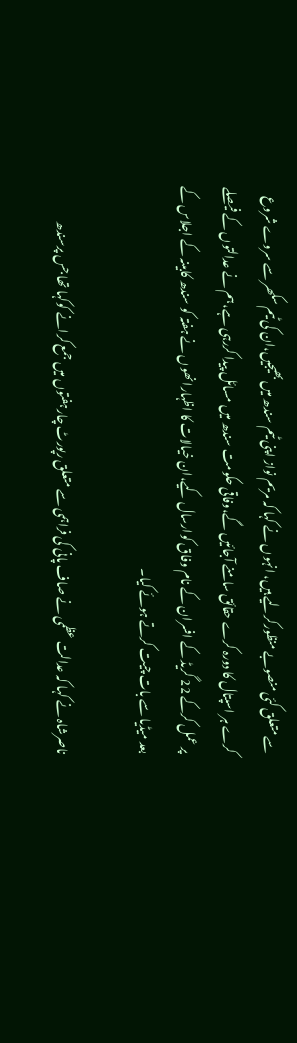سے متعلق کئی منصوبے منظورکرلیے ہیں، انہوں نے کہا کہ مریم نواز اپنی ٹیم سندھ میں بھیجیں،ان کی ٹیم سکھر سے سروے شروع کرے ہر اسپتال کا دورہ کرے حقائق سامنے آجائیں گے،وفاقی حکومت سندھ میں مسائل پیدا کررہی ہے،ہم نے عدالتوں کے فیصلے پر عمل کرکے 22 گریڈ کے افسران کے نام وفاق کوارسال کیے،ان خیالات کا اظہارانھوں نے ہفتہ کو سندھ کابینہ کے اجلاس کے بعد میڈیا سے بات چیت کرتے ہوئے کیا۔

ناصرشاہ نے کہا کہ عدالت عظمی نے صاف پانی کی فراہمی سے متعلق رپورٹ چارہفتوں میں جمع کرانے کوکہا تھا جس پرسندھ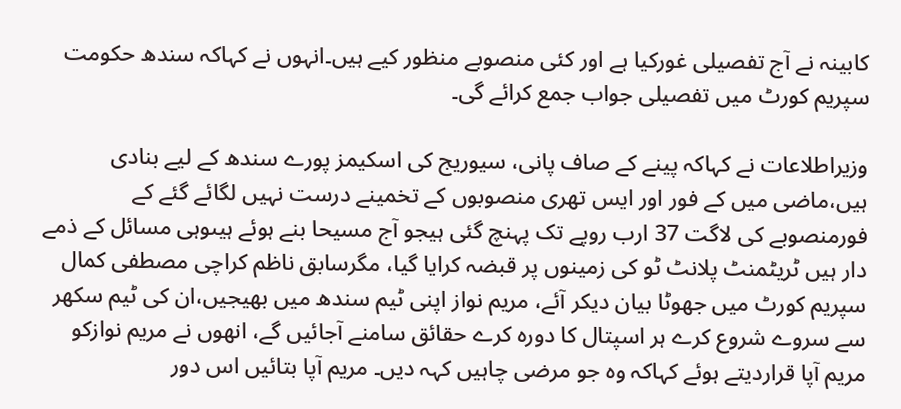کابینہ نے آج تفصیلی غورکیا ہے اور کئی منصوبے منظور کیے ہیں۔انہوں نے کہاکہ سندھ حکومت سپریم کورٹ میں تفصیلی جواب جمع کرائے گی۔

وزیراطلاعات نے کہاکہ پینے کے صاف پانی، سیوریج کی اسکیمز پورے سندھ کے لیے بنادی ہیں،ماضی میں کے فور اور ایس تھری منصوبوں کے تخمینے درست نہیں لگائے گئے کے فورمنصوبے کی لاگت 37 ارب روپے تک پہنچ گئی ہیجو آج مسیحا بنے ہوئے ہیںوہی مسائل کے ذمے دار ہیں ٹریٹمنٹ پلانٹ ٹو کی زمینوں پر قبضہ کرایا گیا، مگرسابق ناظم کراچی مصطفی کمال سپریم کورٹ میں جھوٹا بیان دیکر آئے، مریم نواز اپنی ٹیم سندھ میں بھیجیں،ان کی ٹیم سکھر سے سروے شروع کرے ہر اسپتال کا دورہ کرے حقائق سامنے آجائیں گے، انھوں نے مریم نوازکو مریم آپا قراردیتے ہوئے کہاکہ وہ جو مرضی چاہیں کہہ دیں۔ مریم آپا بتائیں اس دور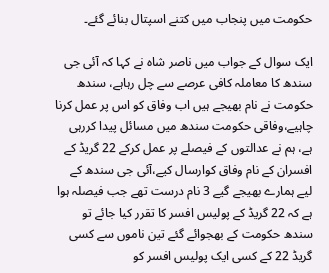حکومت میں پنجاب میں کتنے اسپتال بنائے گئے۔

ایک سوال کے جواب میں ناصر شاہ نے کہا کہ آئی جی سندھ کا معاملہ کافی عرصے سے چل رہاہے، سندھ حکومت نے نام بھیجے ہیں اب وفاق کو اس پر عمل کرنا چاہیے،وفاقی حکومت سندھ میں مسائل پیدا کررہی ہے، ہم نے عدالتوں کے فیصلے پر عمل کرکے 22 گریڈ کے افسران کے نام وفاق کوارسال کیے،آئی جی سندھ کے لیے ہمارے بھیجے گیے 3 نام درست تھے جب فیصلہ ہوا ہے کہ 22 گریڈ کے پولیس افسر کا تقرر کیا جائے تو سندھ حکومت کے بھجوائے گئے تین ناموں سے کسی گریڈ 22 کے کسی ایک پولیس افسر کو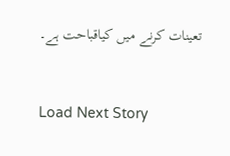تعینات کرنے میں کیاقباحت ہے۔


Load Next Story